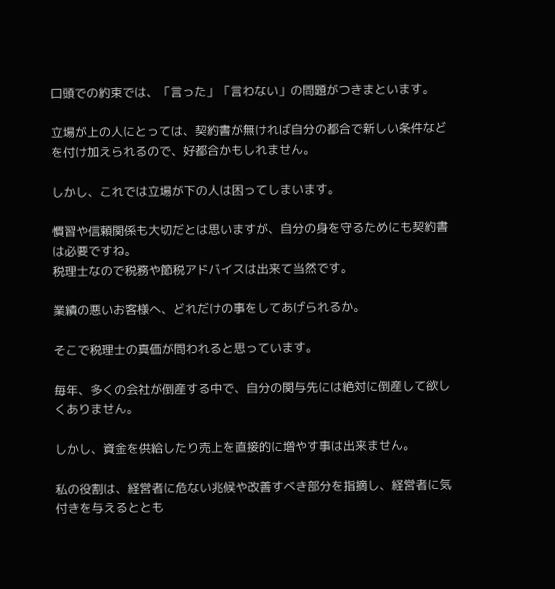口頭での約束では、「言った」「言わない」の問題がつきまといます。

立場が上の人にとっては、契約書が無ければ自分の都合で新しい条件などを付け加えられるので、好都合かもしれません。

しかし、これでは立場が下の人は困ってしまいます。

慣習や信頼関係も大切だとは思いますが、自分の身を守るためにも契約書は必要ですね。
税理士なので税務や節税アドバイスは出来て当然です。

業績の悪いお客様へ、どれだけの事をしてあげられるか。

そこで税理士の真価が問われると思っています。

毎年、多くの会社が倒産する中で、自分の関与先には絶対に倒産して欲しくありません。

しかし、資金を供給したり売上を直接的に増やす事は出来ません。

私の役割は、経営者に危ない兆候や改善すべき部分を指摘し、経営者に気付きを与えるととも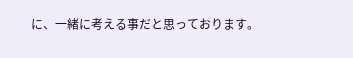に、一緒に考える事だと思っております。